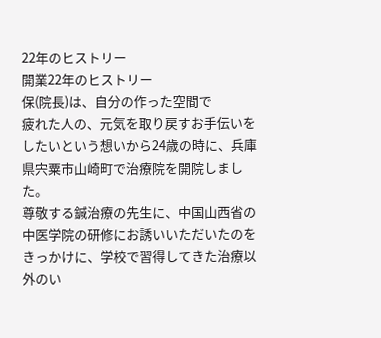22年のヒストリー
開業22年のヒストリー
保(院長)は、自分の作った空間で
疲れた人の、元気を取り戻すお手伝いをしたいという想いから24歳の時に、兵庫県宍粟市山崎町で治療院を開院しました。
尊敬する鍼治療の先生に、中国山西省の中医学院の研修にお誘いいただいたのをきっかけに、学校で習得してきた治療以外のい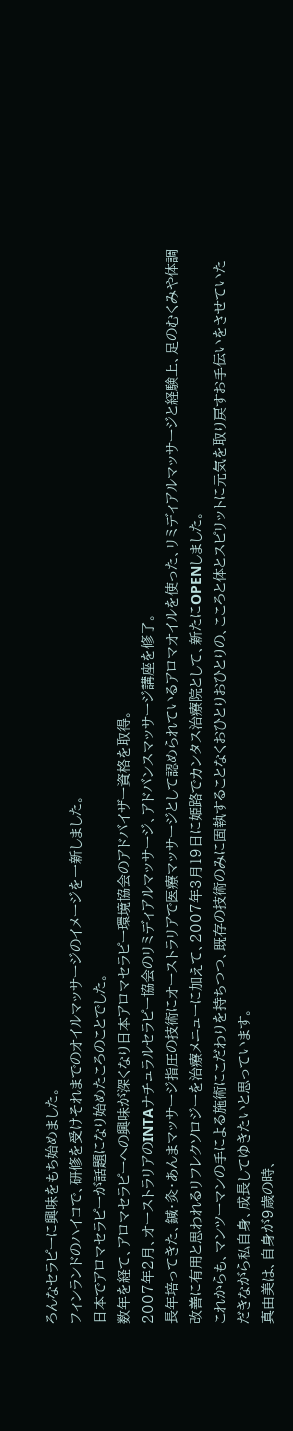ろんなセラピーに興味をもち始めました。
フィンランドのハイコで、研修を受けそれまでのオイルマッサージのイメージを一新しました。
日本でアロマセラピーが話題になり始めたころのことでした。
数年を経て、アロマセラピーへの興味が深くなり日本アロマセラピー環境協会のアドバイザー資格を取得。
2007年2月、オーストラリアのINTAナチュラルセラピー協会のリミディアルマッサージ、アドバンスマッサージ講座を修了。
長年培ってきた、鍼・灸・あんまマッサージ指圧の技術にオーストラリアで医療マッサージとして認められているアロマオイルを使った、リミディアルマッサージと経験上、足のむくみや体調改善に有用と思われるリフレクソロジーを治療メニューに加えて、2007年3月19日に姫路でカンタス治療院として、新たにOPENしました。
これからも、マンツーマンの手による施術にこだわりを持ちつつ、既存の技術のみに固執することなくおひとりおひとりの、こころと体とスピリットに元気を取り戻すお手伝いをさせていただきながら私自身、成長してゆきたいと思っています。
真由美は、自身が9歳の時、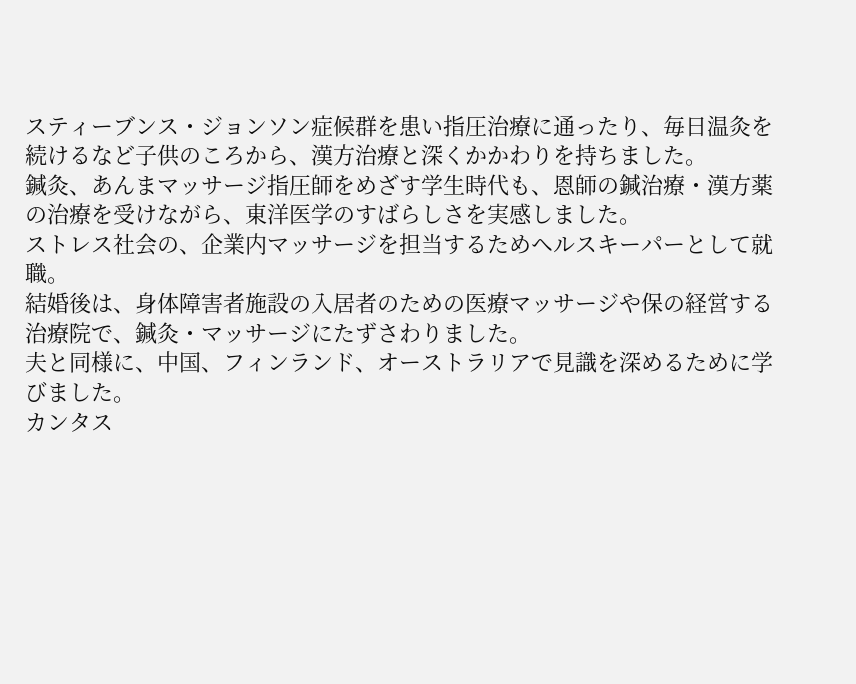スティーブンス・ジョンソン症候群を患い指圧治療に通ったり、毎日温灸を続けるなど子供のころから、漢方治療と深くかかわりを持ちました。
鍼灸、あんまマッサージ指圧師をめざす学生時代も、恩師の鍼治療・漢方薬の治療を受けながら、東洋医学のすばらしさを実感しました。
ストレス社会の、企業内マッサージを担当するためヘルスキーパーとして就職。
結婚後は、身体障害者施設の入居者のための医療マッサージや保の経営する治療院で、鍼灸・マッサージにたずさわりました。
夫と同様に、中国、フィンランド、オーストラリアで見識を深めるために学びました。
カンタス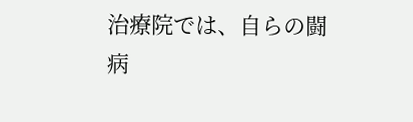治療院では、自らの闘病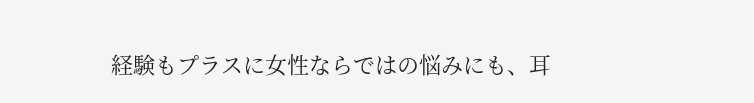経験もプラスに女性ならではの悩みにも、耳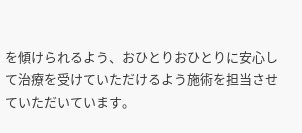を傾けられるよう、おひとりおひとりに安心して治療を受けていただけるよう施術を担当させていただいています。